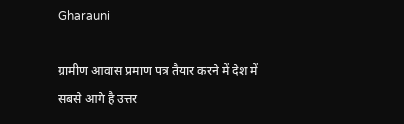Gharauni

ग्रामीण आवास प्रमाण पत्र तैयार करने में देश में सबसे आगे है उत्तर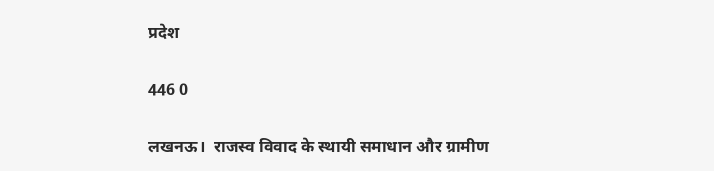प्रदेश

446 0

लखनऊ।  राजस्व विवाद के स्थायी समाधान और ग्रामीण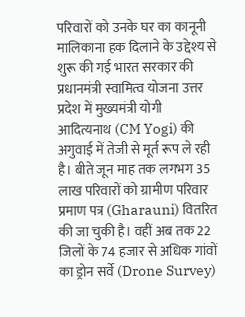परिवारों को उनके घर का कानूनी मालिकाना हक दिलाने के उद्देश्य से शुरू की गई भारत सरकार की प्रधानमंत्री स्वामित्व योजना उत्तर प्रदेश में मुख्यमंत्री योगी आदित्यनाथ (CM Yogi) की अगुवाई में तेजी से मूर्त रूप ले रही है। बीते जून माह तक लगभग 35 लाख परिवारों को ग्रामीण परिवार प्रमाण पत्र (Gharauni) वितरित की जा चुकी है। वहीं अब तक 22 जिलों के 74 हजार से अधिक गांवों का ड्रोन सर्वे (Drone Survey)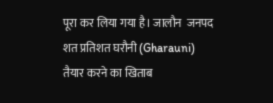पूरा कर लिया गया है। जालौन  जनपद शत प्रतिशत घरौनी (Gharauni) तैयार करने का खिताब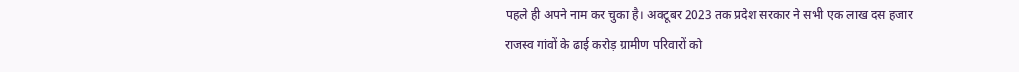पहले ही अपने नाम कर चुका है। अक्टूबर 2023 तक प्रदेश सरकार ने सभी एक लाख दस हजार राजस्व गांवों के ढाई करोड़ ग्रामीण परिवारों को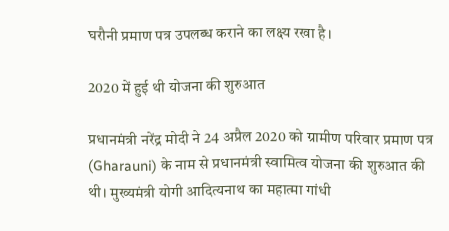घरौनी प्रमाण पत्र उपलब्ध कराने का लक्ष्य रखा है।

2020 में हुई थी योजना की शुरुआत

प्रधानमंत्री नरेंद्र मोदी ने 24 अप्रैल 2020 को ग्रामीण परिवार प्रमाण पत्र (Gharauni) के नाम से प्रधानमंत्री स्वामित्व योजना की शुरुआत की थी। मुख्यमंत्री योगी आदित्यनाथ का महात्मा गांधी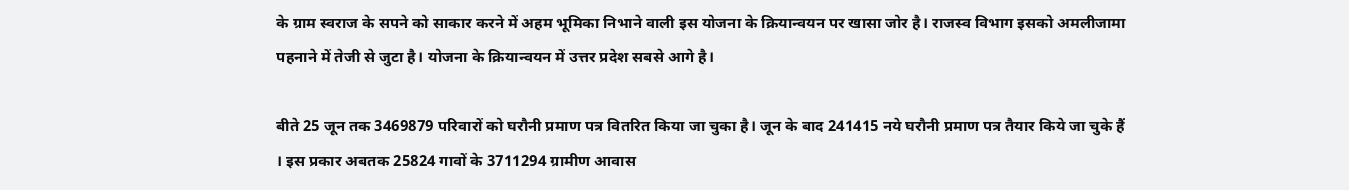के ग्राम स्वराज के सपने को साकार करने में अहम भूमिका निभाने वाली इस योजना के क्रियान्वयन पर खासा जोर है। राजस्व विभाग इसको अमलीजामा पहनाने में तेजी से जुटा है। योजना के क्रियान्वयन में उत्तर प्रदेश सबसे आगे है।

बीते 25 जून तक 3469879 परिवारों को घरौनी प्रमाण पत्र वितरित किया जा चुका है। जून के बाद 241415 नये घरौनी प्रमाण पत्र तैयार किये जा चुके हैं । इस प्रकार अबतक 25824 गावों के 3711294 ग्रामीण आवास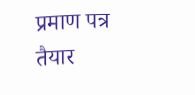प्रमाण पत्र तैयार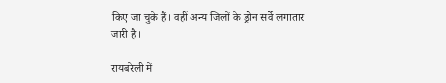किए जा चुके हैं। वहीं अन्य जिलों के ड्रोन सर्वे लगातार जारी है।

रायबरेली में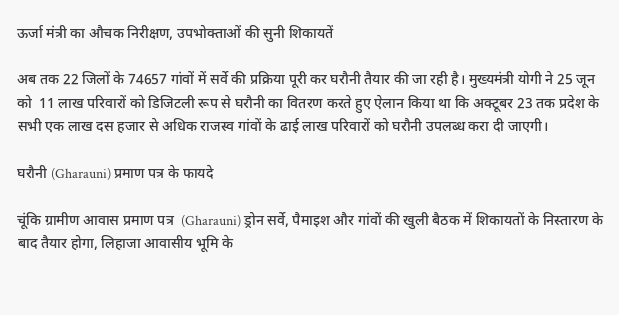ऊर्जा मंत्री का औचक निरीक्षण, उपभोक्ताओं की सुनी शिकायतें

अब तक 22 जिलों के 74657 गांवों में सर्वे की प्रक्रिया पूरी कर घरौनी तैयार की जा रही है। मुख्यमंत्री योगी ने 25 जून को  11 लाख परिवारों को डिजिटली रूप से घरौनी का वितरण करते हुए ऐलान किया था कि अक्टूबर 23 तक प्रदेश के सभी एक लाख दस हजार से अधिक राजस्व गांवों के ढाई लाख परिवारों को घरौनी उपलब्ध करा दी जाएगी।

घरौनी (Gharauni) प्रमाण पत्र के फायदे

चूंकि ग्रामीण आवास प्रमाण पत्र  (Gharauni) ड्रोन सर्वे, पैमाइश और गांवों की खुली बैठक में शिकायतों के निस्तारण के बाद तैयार होगा, लिहाजा आवासीय भूमि के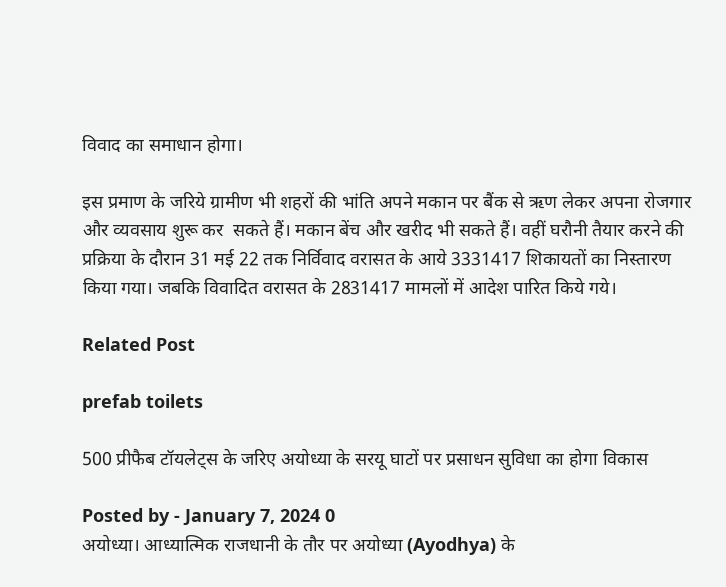विवाद का समाधान होगा।

इस प्रमाण के जरिये ग्रामीण भी शहरों की भांति अपने मकान पर बैंक से ऋण लेकर अपना रोजगार और व्यवसाय शुरू कर  सकते हैं। मकान बेंच और खरीद भी सकते हैं। वहीं घरौनी तैयार करने की प्रक्रिया के दौरान 31 मई 22 तक निर्विवाद वरासत के आये 3331417 शिकायतों का निस्तारण किया गया। जबकि विवादित वरासत के 2831417 मामलों में आदेश पारित किये गये।

Related Post

prefab toilets

500 प्रीफैब टॉयलेट्स के जरिए अयोध्या के सरयू घाटों पर प्रसाधन सुविधा का होगा विकास

Posted by - January 7, 2024 0
अयोध्या। आध्यात्मिक राजधानी के तौर पर अयोध्या (Ayodhya) के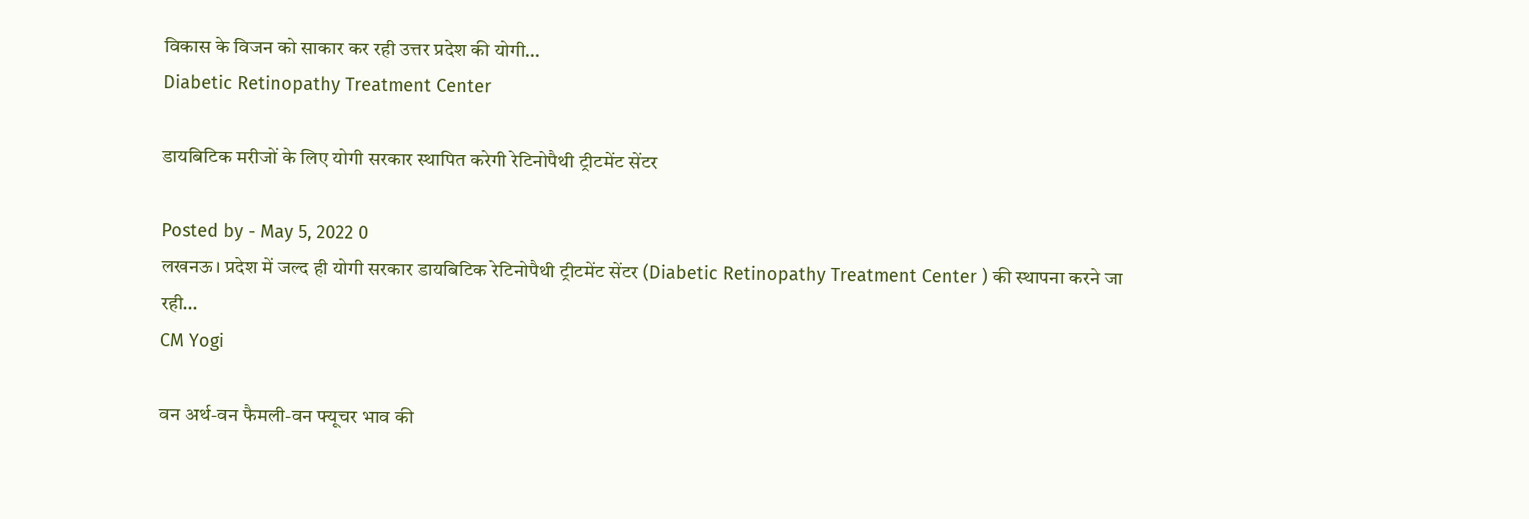विकास के विजन को साकार कर रही उत्तर प्रदेश की योगी…
Diabetic Retinopathy Treatment Center

डायबिटिक मरीजों के लिए योगी सरकार स्थापित करेगी रेटिनोपैथी ट्रीटमेंट सेंटर

Posted by - May 5, 2022 0
लखनऊ। प्रदेश में जल्‍द ही योगी सरकार डायबिटिक रेटिनोपैथी ट्रीटमेंट सेंटर (Diabetic Retinopathy Treatment Center ) की स्‍थापना करने जा रही…
CM Yogi

वन अर्थ-वन फैमली-वन फ्यूचर भाव की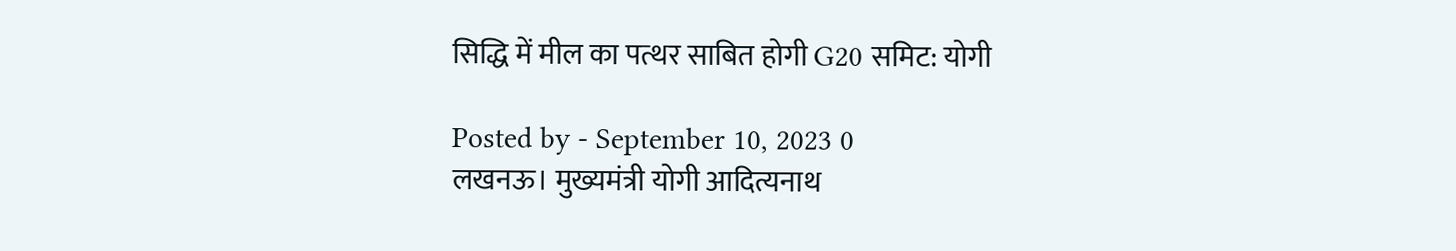सिद्धि में मील का पत्थर साबित होगी G20 समिट: योगी

Posted by - September 10, 2023 0
लखनऊ। मुख्यमंत्री योगी आदित्यनाथ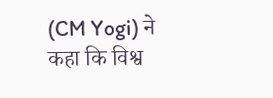(CM Yogi) ने कहा कि विश्व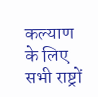कल्याण के लिए सभी राष्ट्रों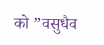को ”वसुधैव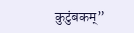कुटुंबकम्”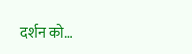दर्शन को…